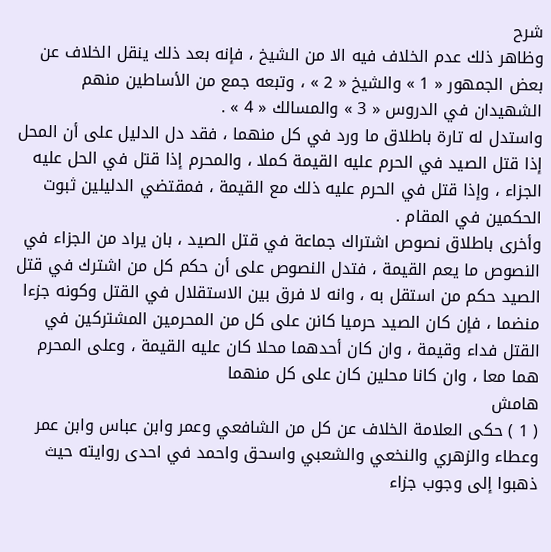شرح
وظاهر ذلك عدم الخلاف فيه الا من الشيخ ، فإنه بعد ذلك ينقل الخلاف عن بعض الجمهور « 1 » والشيخ « 2 » ، وتبعه جمع من الأساطين منهم الشهيدان في الدروس « 3 » والمسالك « 4 » .
واستدل له تارة باطلاق ما ورد في كل منهما ، فقد دل الدليل على أن المحل إذا قتل الصيد في الحرم عليه القيمة كملا ، والمحرم إذا قتل في الحل عليه الجزاء ، وإذا قتل في الحرم عليه ذلك مع القيمة ، فمقتضي الدليلين ثبوت الحكمين في المقام .
وأخرى باطلاق نصوص اشتراك جماعة في قتل الصيد ، بان يراد من الجزاء في النصوص ما يعم القيمة ، فتدل النصوص على أن حكم كل من اشترك في قتل الصيد حكم من استقل به ، وانه لا فرق بين الاستقلال في القتل وكونه جزءا منضما ، فإن كان الصيد حرميا كانن على كل من المحرمين المشتركين في القتل فداء وقيمة ، وان كان أحدهما محلا كان عليه القيمة ، وعلى المحرم هما معا ، وان كانا محلين كان على كل منهما
هامش
( 1 ) حكى العلامة الخلاف عن كل من الشافعي وعمر وابن عباس وابن عمر وعطاء والزهري والنخعي والشعبي واسحق واحمد في احدى روايته حيث ذهبوا إلى وجوب جزاء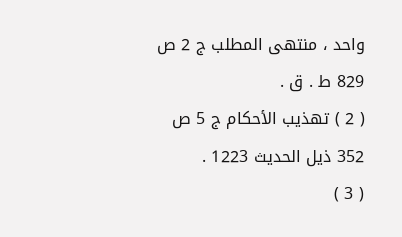واحد ، منتهى المطلب ج 2 ص 829 ط . ق .
( 2 ) تهذيب الأحكام ج 5 ص 352 ذيل الحديث 1223 .
( 3 )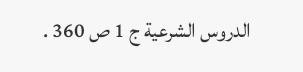الدروس الشرعية ج 1 ص 360 .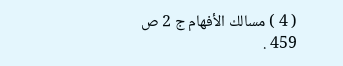( 4 ) مسالك الأفهام ج 2 ص 459 .